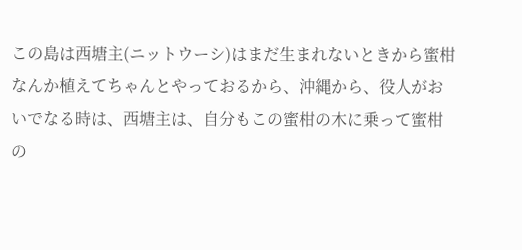この島は西塘主(ニットウーシ)はまだ生まれないときから蜜柑なんか植えてちゃんとやっておるから、沖縄から、役人がおいでなる時は、西塘主は、自分もこの蜜柑の木に乗って蜜柑の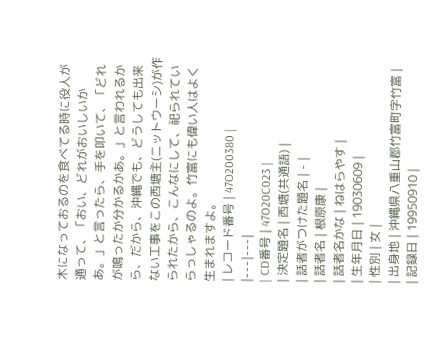木になっておるのを食べてる時に役人が通って、「おい、どれがおいしいかあ。」と言ったら、手を叩いて、「どれが鳴ったか分かるかあ。」と言われるから、だから、沖縄でも、どうしても出来ない工事をこの西塘主(ニットウーシ)が作られたから、こんなにして、祀られていらっしゃるのよ。竹富にも偉い人はよく生まれますよ。
| レコード番号 | 47O200380 |
|---|---|
| CD番号 | 47O20C023 |
| 決定題名 | 西塘(共通語) |
| 話者がつけた題名 | - |
| 話者名 | 根原康 |
| 話者名かな | ねはらやす |
| 生年月日 | 19030609 |
| 性別 | 女 |
| 出身地 | 沖縄県八重山郡竹富町字竹富 |
| 記録日 | 19950910 |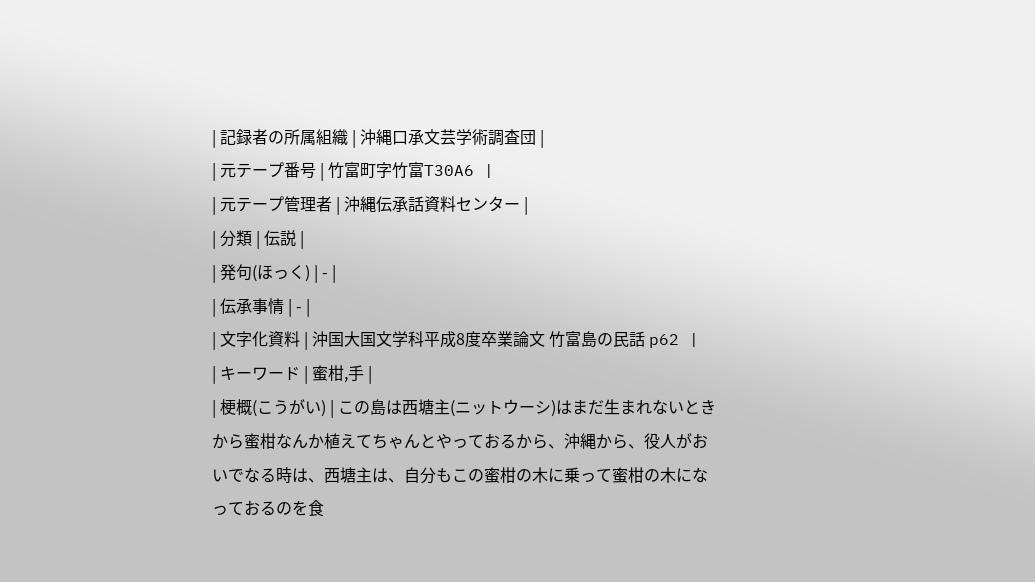| 記録者の所属組織 | 沖縄口承文芸学術調査団 |
| 元テープ番号 | 竹富町字竹富T30A6 |
| 元テープ管理者 | 沖縄伝承話資料センター |
| 分類 | 伝説 |
| 発句(ほっく) | - |
| 伝承事情 | - |
| 文字化資料 | 沖国大国文学科平成8度卒業論文 竹富島の民話 p62 |
| キーワード | 蜜柑,手 |
| 梗概(こうがい) | この島は西塘主(ニットウーシ)はまだ生まれないときから蜜柑なんか植えてちゃんとやっておるから、沖縄から、役人がおいでなる時は、西塘主は、自分もこの蜜柑の木に乗って蜜柑の木になっておるのを食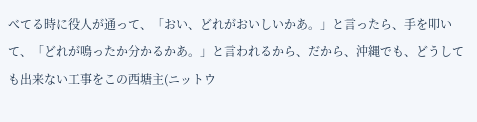べてる時に役人が通って、「おい、どれがおいしいかあ。」と言ったら、手を叩いて、「どれが鳴ったか分かるかあ。」と言われるから、だから、沖縄でも、どうしても出来ない工事をこの西塘主(ニットウ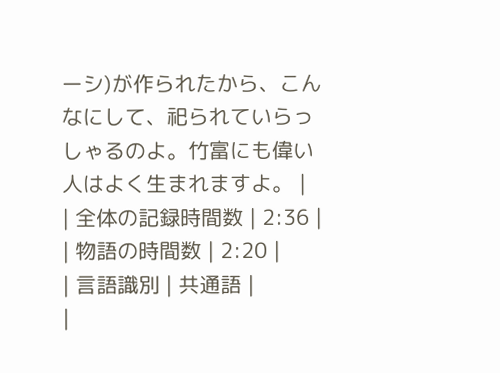ーシ)が作られたから、こんなにして、祀られていらっしゃるのよ。竹富にも偉い人はよく生まれますよ。 |
| 全体の記録時間数 | 2:36 |
| 物語の時間数 | 2:20 |
| 言語識別 | 共通語 |
|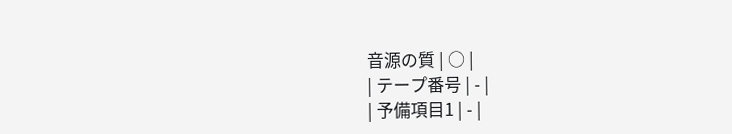音源の質 | ○ |
| テープ番号 | - |
| 予備項目1 | - |